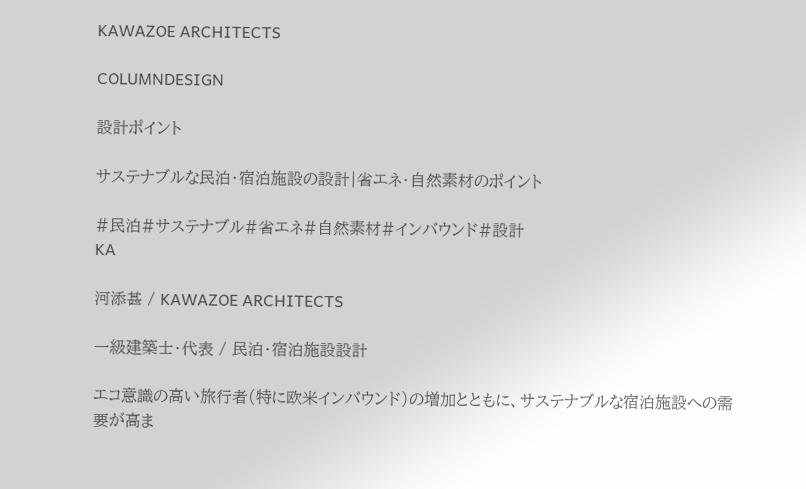KAWAZOE ARCHITECTS

COLUMNDESIGN

設計ポイント

サステナブルな民泊・宿泊施設の設計|省エネ・自然素材のポイント

#民泊#サステナブル#省エネ#自然素材#インバウンド#設計
KA

河添甚 / KAWAZOE ARCHITECTS

一級建築士・代表 / 民泊・宿泊施設設計

エコ意識の高い旅行者(特に欧米インバウンド)の増加とともに、サステナブルな宿泊施設への需要が高ま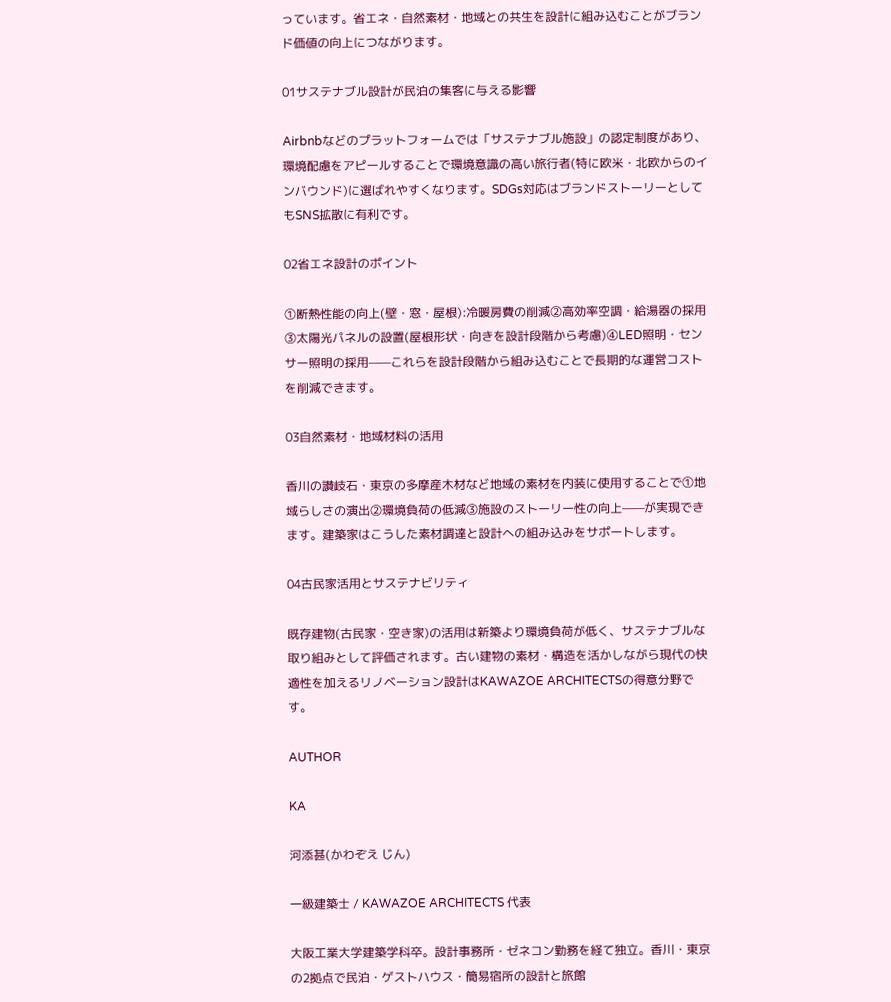っています。省エネ・自然素材・地域との共生を設計に組み込むことがブランド価値の向上につながります。

01サステナブル設計が民泊の集客に与える影響

Airbnbなどのプラットフォームでは「サステナブル施設」の認定制度があり、環境配慮をアピールすることで環境意識の高い旅行者(特に欧米・北欧からのインバウンド)に選ばれやすくなります。SDGs対応はブランドストーリーとしてもSNS拡散に有利です。

02省エネ設計のポイント

①断熱性能の向上(壁・窓・屋根):冷暖房費の削減②高効率空調・給湯器の採用③太陽光パネルの設置(屋根形状・向きを設計段階から考慮)④LED照明・センサー照明の採用——これらを設計段階から組み込むことで長期的な運営コストを削減できます。

03自然素材・地域材料の活用

香川の讃岐石・東京の多摩産木材など地域の素材を内装に使用することで①地域らしさの演出②環境負荷の低減③施設のストーリー性の向上——が実現できます。建築家はこうした素材調達と設計への組み込みをサポートします。

04古民家活用とサステナビリティ

既存建物(古民家・空き家)の活用は新築より環境負荷が低く、サステナブルな取り組みとして評価されます。古い建物の素材・構造を活かしながら現代の快適性を加えるリノベーション設計はKAWAZOE ARCHITECTSの得意分野です。

AUTHOR

KA

河添甚(かわぞえ じん)

一級建築士 / KAWAZOE ARCHITECTS 代表

大阪工業大学建築学科卒。設計事務所・ゼネコン勤務を経て独立。香川・東京の2拠点で民泊・ゲストハウス・簡易宿所の設計と旅館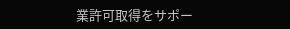業許可取得をサポー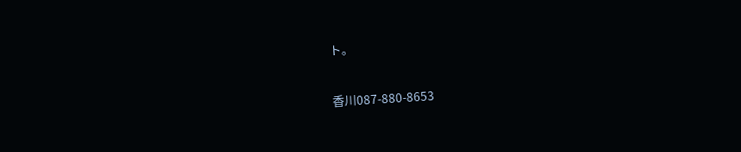ト。

香川087-880-8653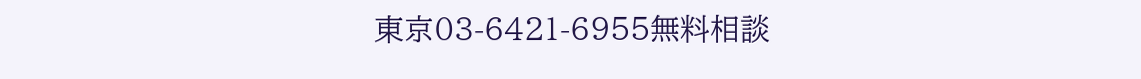東京03-6421-6955無料相談